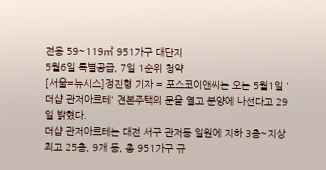전용 59~119㎡ 951가구 대단지
5월6일 특별공급, 7일 1순위 청약
[서울=뉴시스]정진형 기자 = 포스코이앤씨는 오는 5월1일 '더샵 관저아르테' 견본주택의 문을 열고 분양에 나선다고 29일 밝혔다.
더샵 관저아르테는 대전 서구 관저동 일원에 지하 3층~지상 최고 25층, 9개 동, 총 951가구 규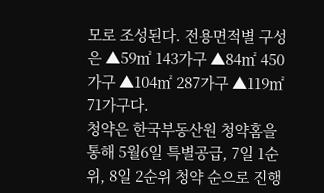모로 조성된다. 전용면적별 구성은 ▲59㎡ 143가구 ▲84㎡ 450가구 ▲104㎡ 287가구 ▲119㎡ 71가구다.
청약은 한국부동산원 청약홈을 통해 5월6일 특별공급, 7일 1순위, 8일 2순위 청약 순으로 진행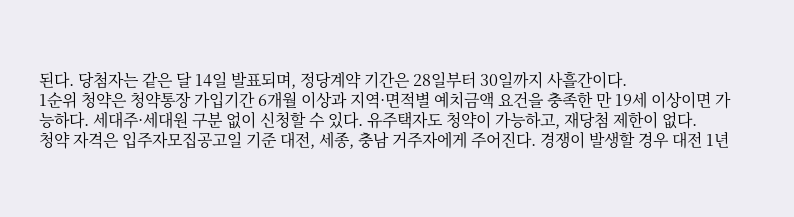된다. 당첨자는 같은 달 14일 발표되며, 정당계약 기간은 28일부터 30일까지 사흘간이다.
1순위 청약은 청약통장 가입기간 6개월 이상과 지역·면적별 예치금액 요건을 충족한 만 19세 이상이면 가능하다. 세대주·세대원 구분 없이 신청할 수 있다. 유주택자도 청약이 가능하고, 재당첨 제한이 없다.
청약 자격은 입주자모집공고일 기준 대전, 세종, 충남 거주자에게 주어진다. 경쟁이 발생할 경우 대전 1년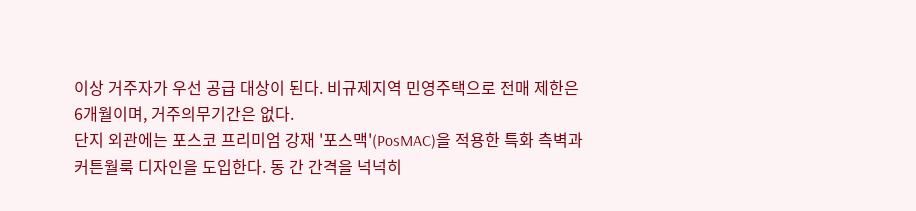이상 거주자가 우선 공급 대상이 된다. 비규제지역 민영주택으로 전매 제한은 6개월이며, 거주의무기간은 없다.
단지 외관에는 포스코 프리미엄 강재 '포스맥'(PosMAC)을 적용한 특화 측벽과 커튼월룩 디자인을 도입한다. 동 간 간격을 넉넉히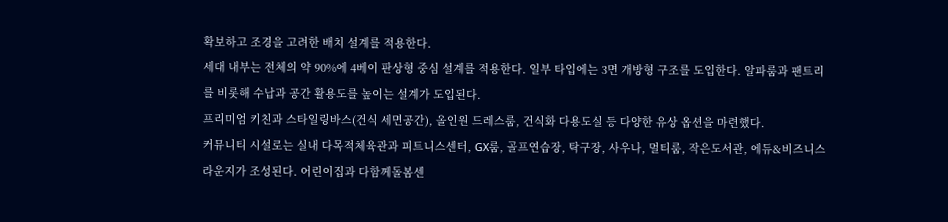확보하고 조경을 고려한 배치 설계를 적용한다.
세대 내부는 전체의 약 90%에 4베이 판상형 중심 설계를 적용한다. 일부 타입에는 3면 개방형 구조를 도입한다. 알파룸과 팬트리를 비롯해 수납과 공간 활용도를 높이는 설계가 도입된다.
프리미엄 키친과 스타일링바스(건식 세면공간), 올인원 드레스룸, 건식화 다용도실 등 다양한 유상 옵션을 마련했다.
커뮤니티 시설로는 실내 다목적체육관과 피트니스센터, GX룸, 골프연습장, 탁구장, 사우나, 멀티룸, 작은도서관, 에듀&비즈니스 라운지가 조성된다. 어린이집과 다함께돌봄센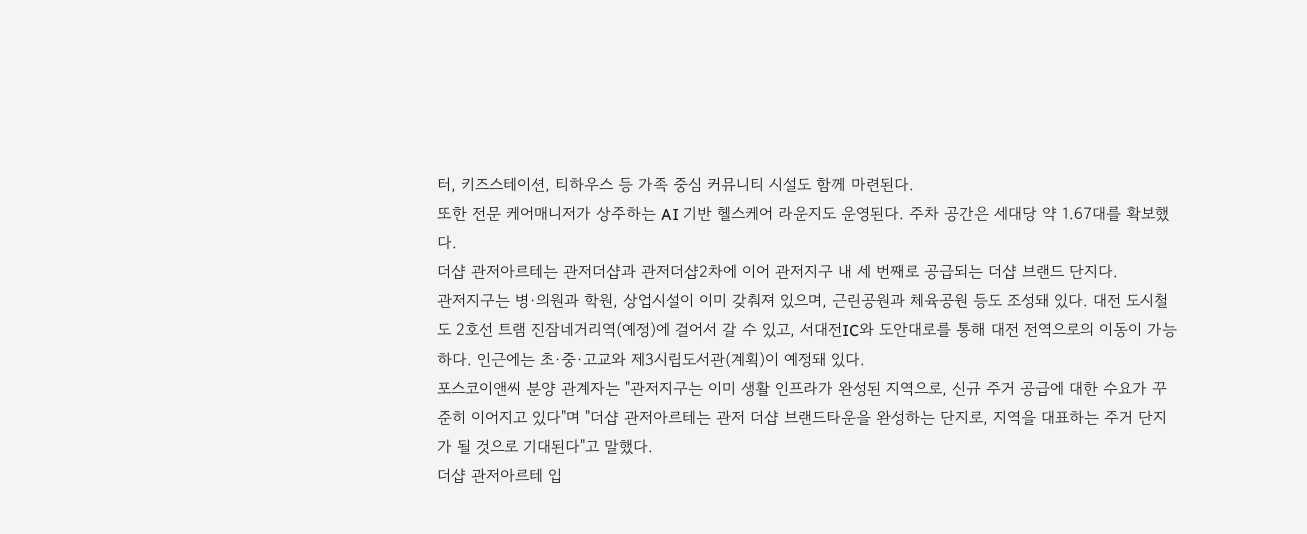터, 키즈스테이션, 티하우스 등 가족 중심 커뮤니티 시설도 함께 마련된다.
또한 전문 케어매니저가 상주하는 AI 기반 헬스케어 라운지도 운영된다. 주차 공간은 세대당 약 1.67대를 확보했다.
더샵 관저아르테는 관저더샵과 관저더샵2차에 이어 관저지구 내 세 번째로 공급되는 더샵 브랜드 단지다.
관저지구는 병·의원과 학원, 상업시설이 이미 갖춰져 있으며, 근린공원과 체육공원 등도 조성돼 있다. 대전 도시철도 2호선 트램 진잠네거리역(예정)에 걸어서 갈 수 있고, 서대전IC와 도안대로를 통해 대전 전역으로의 이동이 가능하다. 인근에는 초·중·고교와 제3시립도서관(계획)이 예정돼 있다.
포스코이앤씨 분양 관계자는 "관저지구는 이미 생활 인프라가 완성된 지역으로, 신규 주거 공급에 대한 수요가 꾸준히 이어지고 있다"며 "더샵 관저아르테는 관저 더샵 브랜드타운을 완성하는 단지로, 지역을 대표하는 주거 단지가 될 것으로 기대된다"고 말했다.
더샵 관저아르테 입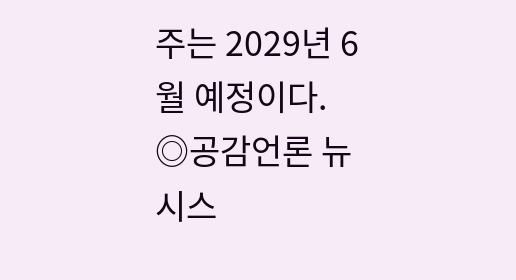주는 2029년 6월 예정이다.
◎공감언론 뉴시스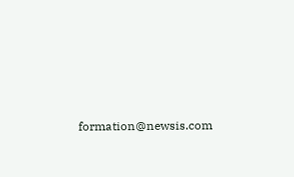formation@newsis.com